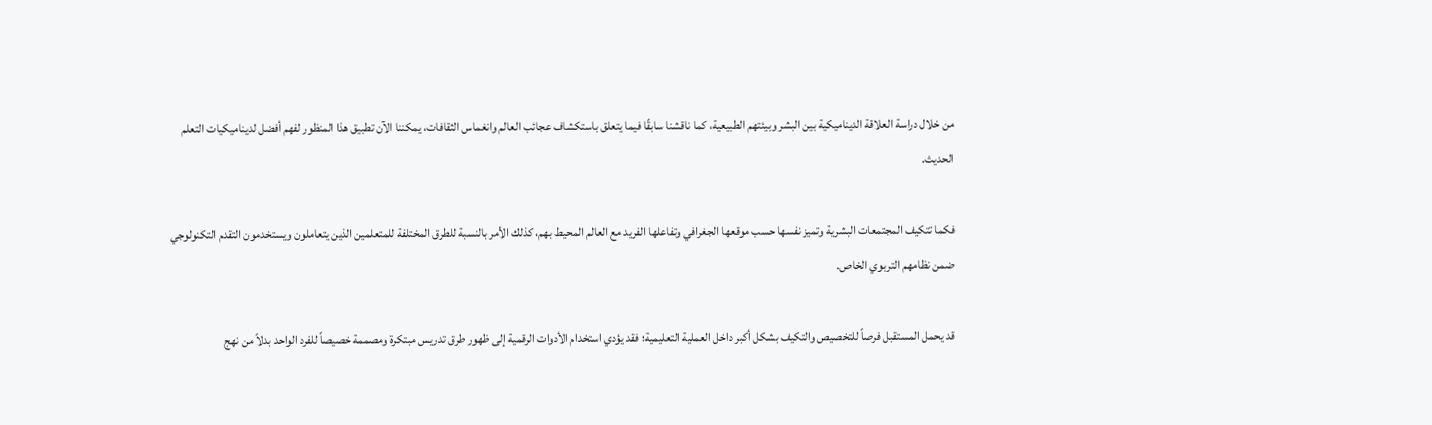من خلال دراسة العلاقة الديناميكية بين البشر وبيئتهم الطبيعية، كما ناقشنا سابقًا فيما يتعلق باستكشاف عجائب العالم وانغماس الثقافات، يمكننا الآن تطبيق هذا المنظور لفهم أفضل لديناميكيات التعلم الحديث.

فكما تتكيف المجتمعات البشرية وتميز نفسها حسب موقعها الجغرافي وتفاعلها الفريد مع العالم المحيط بهم، كذلك الأمر بالنسبة للطرق المختلفة للمتعلمين الذين يتعاملون ويستخدمون التقدم التكنولوجي ضمن نظامهم التربوي الخاص.

قد يحمل المستقبل فرصاً للتخصيص والتكيف بشكل أكبر داخل العملية التعليمية؛ فقد يؤدي استخدام الأدوات الرقمية إلى ظهور طرق تدريس مبتكرة ومصممة خصيصاً للفرد الواحد بدلاً من نهج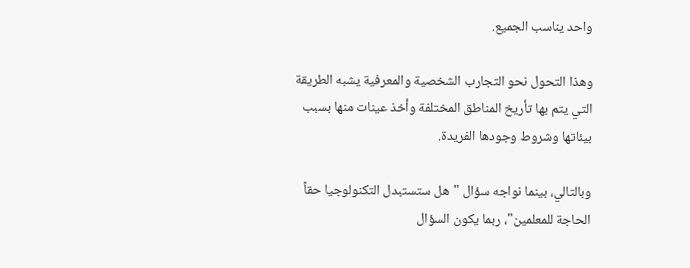واحد يناسب الجميع.

وهذا التحول نحو التجارب الشخصية والمعرفية يشبه الطريقة التي يتم بها تأريخ المناطق المختلفة وأخذ عينات منها بسبب بيئاتها وشروط وجودها الفريدة.

وبالتالي، بينما نواجه سؤال "هل ستستبدل التكنولوجيا حقاً الحاجة للمعلمين"، ربما يكون السؤال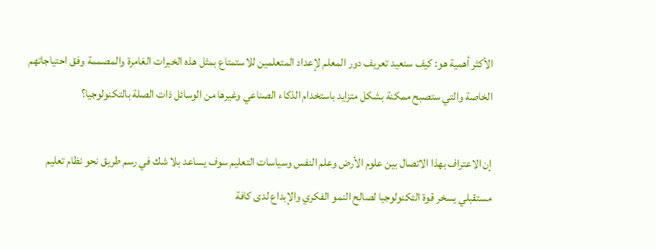الأكثر أهمية هو: كيف سنعيد تعريف دور المعلم لإعداد المتعلمين للاستمتاع بمثل هذه الخبرات الغامرة والمصممة وفق احتياجاتهم الخاصة والتي ستصبح ممكنة بشكل متزايد باستخدام الذكاء الصناعي وغيرها من الوسائل ذات الصلة بالتكنولوجيا؟

إن الاعتراف بهذا الاتصال بين علوم الأرض وعلم النفس وسياسات التعليم سوف يساعد بلا شك في رسم طريق نحو نظام تعليم مستقبلي يسخر قوة التكنولوجيا لصالح النمو الفكري والإبداع لدى كافة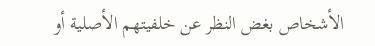الأشخاص بغض النظر عن خلفيتهم الأصلية أو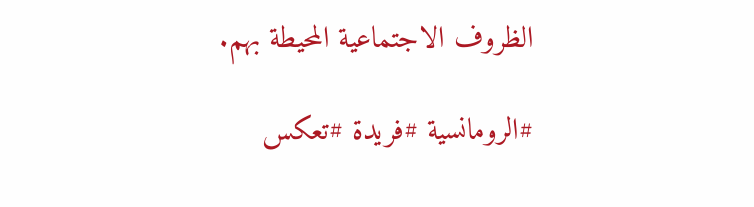الظروف الاجتماعية المحيطة بهم.

#الرومانسية #فريدة #تعكس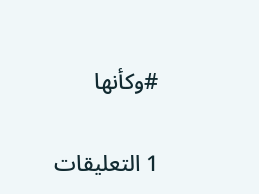#وكأنها

1 التعليقات